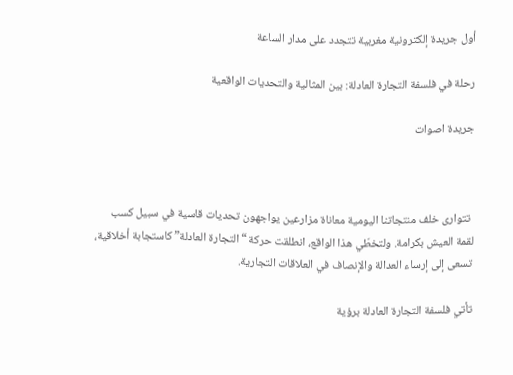أول جريدة إلكترونية مغربية تتجدد على مدار الساعة

رحلة في فلسفة التجارة العادلة: بين المثالية والتحديات الواقعية

جريدة اصوات



 تتوارى خلف منتجاتنا اليومية معاناة مزارعين يواجهون تحديات قاسية في سبيل كسب لقمة العيش بكرامة. ولتخطّي هذا الواقع، انطلقت حركة “التجارة العادلة” كاستجابة أخلاقية، تسعى إلى إرساء العدالة والإنصاف في العلاقات التجارية.

تأتي فلسفة التجارة العادلة برؤية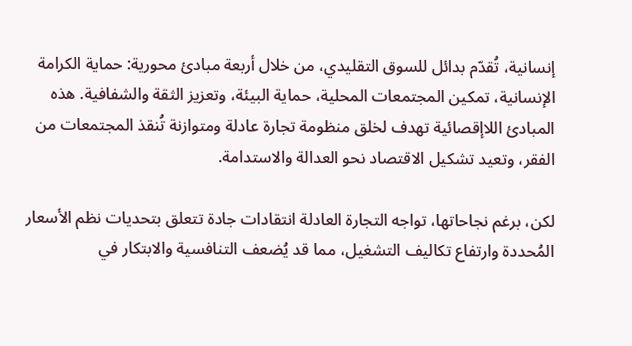إنسانية، تُقدّم بدائل للسوق التقليدي، من خلال أربعة مبادئ محورية: حماية الكرامة الإنسانية، تمكين المجتمعات المحلية، حماية البيئة، وتعزيز الثقة والشفافية. هذه المبادئ اللاإقصائية تهدف لخلق منظومة تجارة عادلة ومتوازنة تُنقذ المجتمعات من الفقر، وتعيد تشكيل الاقتصاد نحو العدالة والاستدامة.

لكن، برغم نجاحاتها، تواجه التجارة العادلة انتقادات جادة تتعلق بتحديات نظم الأسعار المُحددة وارتفاع تكاليف التشغيل، مما قد يُضعف التنافسية والابتكار في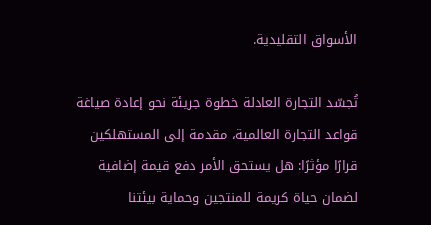الأسواق التقليدية.

تُجسّد التجارة العادلة خطوة جريئة نحو إعادة صياغة قواعد التجارة العالمية، مقدمة إلى المستهلكين قرارًا مؤثرًا: هل يستحق الأمر دفع قيمة إضافية لضمان حياة كريمة للمنتجين وحماية بيئتنا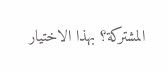المشتركة؟ بهذا الاختيار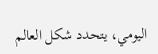اليومي، يتحدد شكل العالم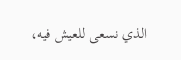الذي نسعى للعيش فيه،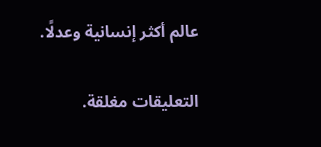عالم أكثر إنسانية وعدلًا.

التعليقات مغلقة.